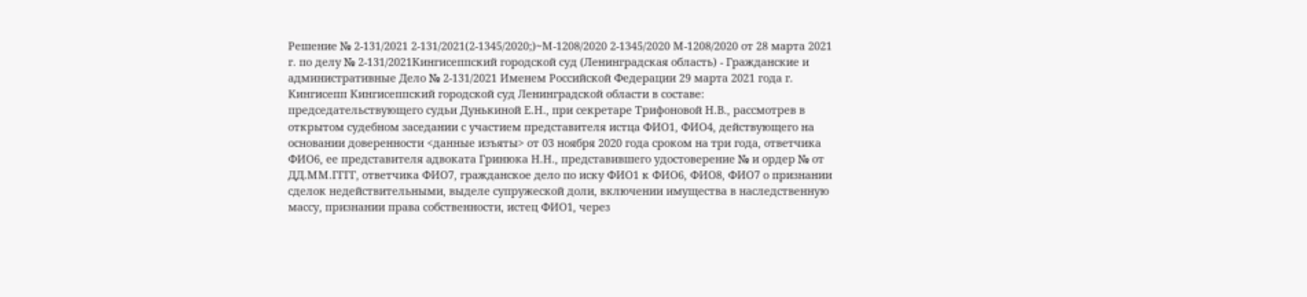Решение № 2-131/2021 2-131/2021(2-1345/2020;)~М-1208/2020 2-1345/2020 М-1208/2020 от 28 марта 2021 г. по делу № 2-131/2021Кингисеппский городской суд (Ленинградская область) - Гражданские и административные Дело № 2-131/2021 Именем Российской Федерации 29 марта 2021 года г. Кингисепп Кингисеппский городской суд Ленинградской области в составе: председательствующего судьи Дунькиной Е.Н., при секретаре Трифоновой Н.В., рассмотрев в открытом судебном заседании с участием представителя истца ФИО1, ФИО4, действующего на основании доверенности <данные изъяты> от 03 ноября 2020 года сроком на три года, ответчика ФИО6, ее представителя адвоката Гринюка Н.Н., представившего удостоверение № и ордер № от ДД.ММ.ГГГГ, ответчика ФИО7, гражданское дело по иску ФИО1 к ФИО6, ФИО8, ФИО7 о признании сделок недействительными, выделе супружеской доли, включении имущества в наследственную массу, признании права собственности, истец ФИО1, через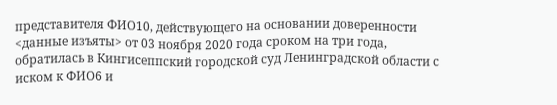представителя ФИО10, действующего на основании доверенности <данные изъяты> от 03 ноября 2020 года сроком на три года, обратилась в Кингисеппский городской суд Ленинградской области с иском к ФИО6 и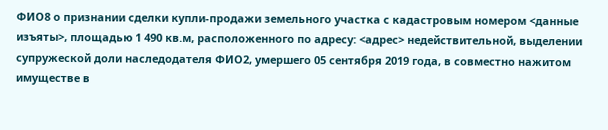ФИО8 о признании сделки купли-продажи земельного участка с кадастровым номером <данные изъяты>, площадью 1 490 кв.м, расположенного по адресу: <адрес> недействительной, выделении супружеской доли наследодателя ФИО2, умершего 05 сентября 2019 года, в совместно нажитом имуществе в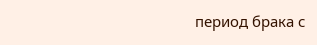период брака с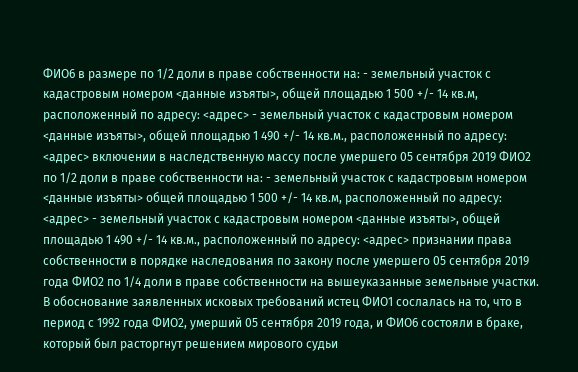ФИО6 в размере по 1/2 доли в праве собственности на: - земельный участок с кадастровым номером <данные изъяты>, общей площадью 1 500 +/- 14 кв.м, расположенный по адресу: <адрес> - земельный участок с кадастровым номером <данные изъяты>, общей площадью 1 490 +/- 14 кв.м., расположенный по адресу: <адрес> включении в наследственную массу после умершего 05 сентября 2019 ФИО2 по 1/2 доли в праве собственности на: - земельный участок с кадастровым номером <данные изъяты> общей площадью 1 500 +/- 14 кв.м, расположенный по адресу: <адрес> - земельный участок с кадастровым номером <данные изъяты>, общей площадью 1 490 +/- 14 кв.м., расположенный по адресу: <адрес> признании права собственности в порядке наследования по закону после умершего 05 сентября 2019 года ФИО2 по 1/4 доли в праве собственности на вышеуказанные земельные участки. В обоснование заявленных исковых требований истец ФИО1 сослалась на то, что в период с 1992 года ФИО2, умерший 05 сентября 2019 года, и ФИО6 состояли в браке, который был расторгнут решением мирового судьи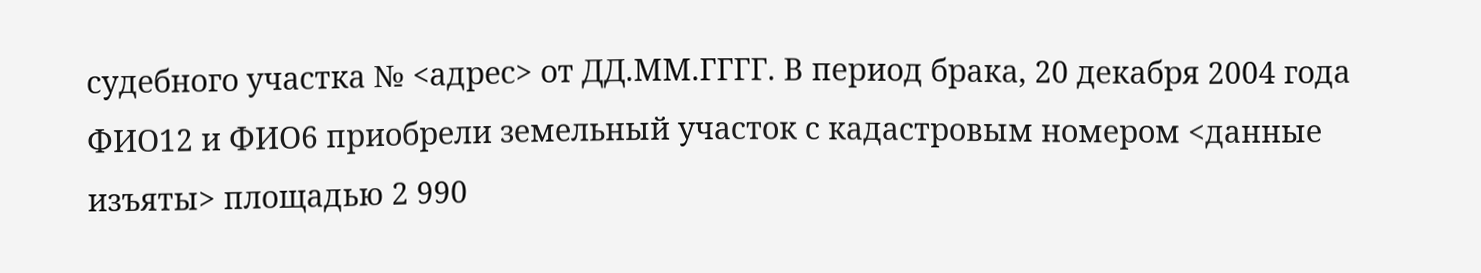судебного участка № <адрес> от ДД.ММ.ГГГГ. В период брака, 20 декабря 2004 года ФИО12 и ФИО6 приобрели земельный участок с кадастровым номером <данные изъяты> площадью 2 990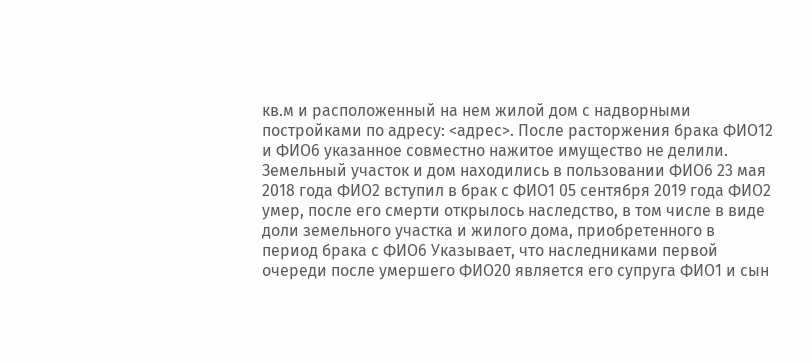кв.м и расположенный на нем жилой дом с надворными постройками по адресу: <адрес>. После расторжения брака ФИО12 и ФИО6 указанное совместно нажитое имущество не делили. Земельный участок и дом находились в пользовании ФИО6 23 мая 2018 года ФИО2 вступил в брак с ФИО1 05 сентября 2019 года ФИО2 умер, после его смерти открылось наследство, в том числе в виде доли земельного участка и жилого дома, приобретенного в период брака с ФИО6 Указывает, что наследниками первой очереди после умершего ФИО20 является его супруга ФИО1 и сын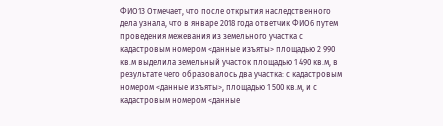ФИО13 Отмечает, что после открытия наследственного дела узнала, что в январе 2018 года ответчик ФИО6 путем проведения межевания из земельного участка с кадастровым номером <данные изъяты> площадью 2 990 кв.м выделила земельный участок площадью 1 490 кв.м, в результате чего образовалось два участка: с кадастровым номером <данные изъяты>, площадью 1 500 кв.м, и с кадастровым номером <данные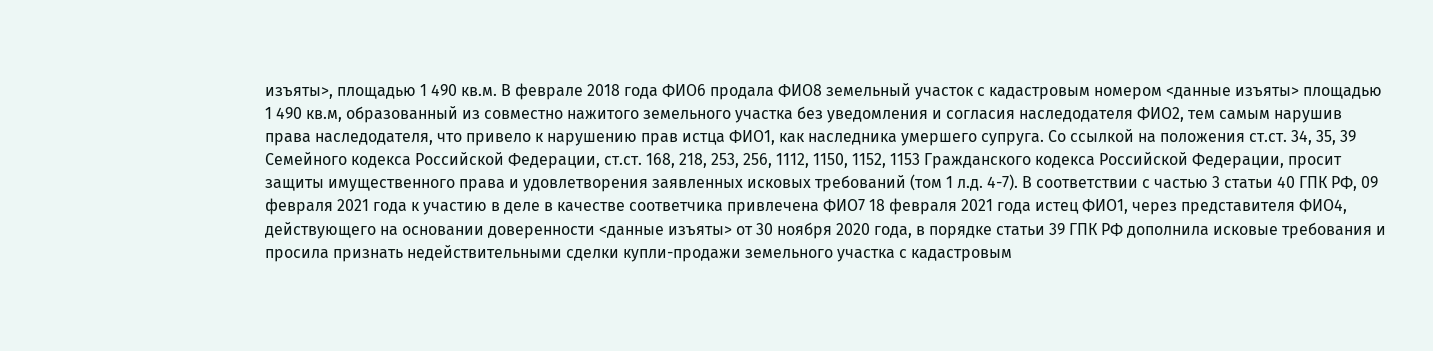изъяты>, площадью 1 490 кв.м. В феврале 2018 года ФИО6 продала ФИО8 земельный участок с кадастровым номером <данные изъяты> площадью 1 490 кв.м, образованный из совместно нажитого земельного участка без уведомления и согласия наследодателя ФИО2, тем самым нарушив права наследодателя, что привело к нарушению прав истца ФИО1, как наследника умершего супруга. Со ссылкой на положения ст.ст. 34, 35, 39 Семейного кодекса Российской Федерации, ст.ст. 168, 218, 253, 256, 1112, 1150, 1152, 1153 Гражданского кодекса Российской Федерации, просит защиты имущественного права и удовлетворения заявленных исковых требований (том 1 л.д. 4-7). В соответствии с частью 3 статьи 40 ГПК РФ, 09 февраля 2021 года к участию в деле в качестве соответчика привлечена ФИО7 18 февраля 2021 года истец ФИО1, через представителя ФИО4, действующего на основании доверенности <данные изъяты> от 30 ноября 2020 года, в порядке статьи 39 ГПК РФ дополнила исковые требования и просила признать недействительными сделки купли-продажи земельного участка с кадастровым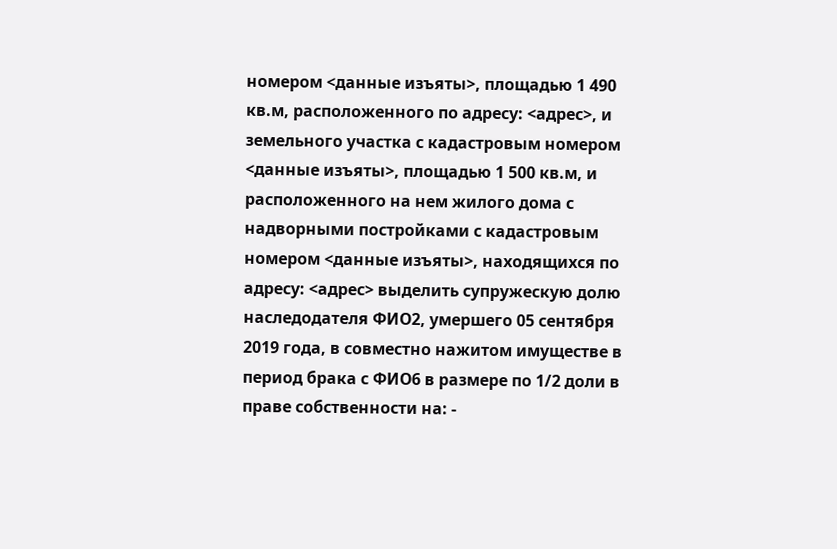номером <данные изъяты>, площадью 1 490 кв.м, расположенного по адресу: <адрес>, и земельного участка с кадастровым номером <данные изъяты>, площадью 1 500 кв.м, и расположенного на нем жилого дома с надворными постройками с кадастровым номером <данные изъяты>, находящихся по адресу: <адрес> выделить супружескую долю наследодателя ФИО2, умершего 05 сентября 2019 года, в совместно нажитом имуществе в период брака с ФИО6 в размере по 1/2 доли в праве собственности на: -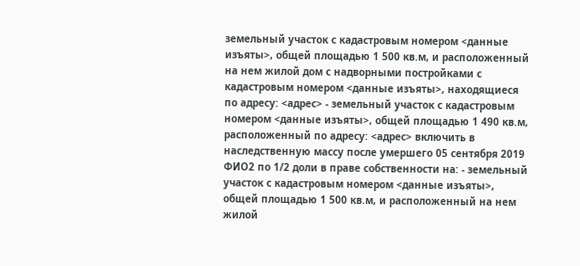земельный участок с кадастровым номером <данные изъяты>, общей площадью 1 500 кв.м, и расположенный на нем жилой дом с надворными постройками с кадастровым номером <данные изъяты>, находящиеся по адресу: <адрес> - земельный участок с кадастровым номером <данные изъяты>, общей площадью 1 490 кв.м, расположенный по адресу: <адрес> включить в наследственную массу после умершего 05 сентября 2019 ФИО2 по 1/2 доли в праве собственности на: - земельный участок с кадастровым номером <данные изъяты>, общей площадью 1 500 кв.м, и расположенный на нем жилой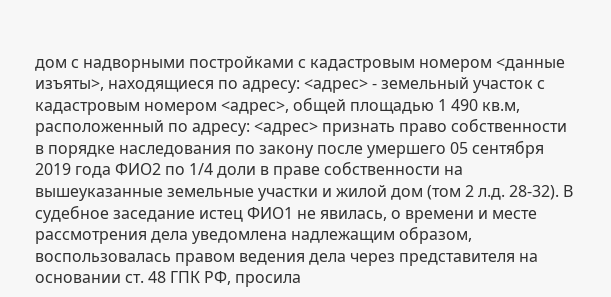дом с надворными постройками с кадастровым номером <данные изъяты>, находящиеся по адресу: <адрес> - земельный участок с кадастровым номером <адрес>, общей площадью 1 490 кв.м, расположенный по адресу: <адрес> признать право собственности в порядке наследования по закону после умершего 05 сентября 2019 года ФИО2 по 1/4 доли в праве собственности на вышеуказанные земельные участки и жилой дом (том 2 л.д. 28-32). В судебное заседание истец ФИО1 не явилась, о времени и месте рассмотрения дела уведомлена надлежащим образом, воспользовалась правом ведения дела через представителя на основании ст. 48 ГПК РФ, просила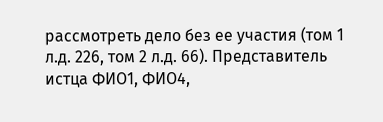рассмотреть дело без ее участия (том 1 л.д. 226, том 2 л.д. 66). Представитель истца ФИО1, ФИО4,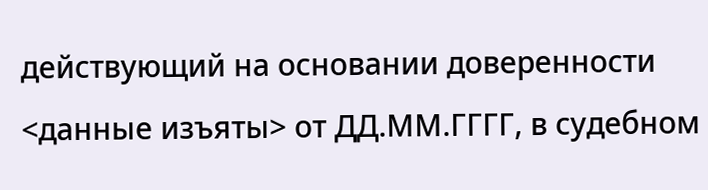действующий на основании доверенности <данные изъяты> от ДД.ММ.ГГГГ, в судебном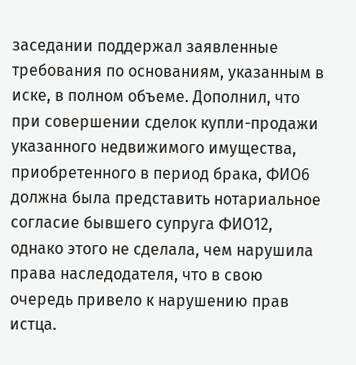заседании поддержал заявленные требования по основаниям, указанным в иске, в полном объеме. Дополнил, что при совершении сделок купли-продажи указанного недвижимого имущества, приобретенного в период брака, ФИО6 должна была представить нотариальное согласие бывшего супруга ФИО12, однако этого не сделала, чем нарушила права наследодателя, что в свою очередь привело к нарушению прав истца.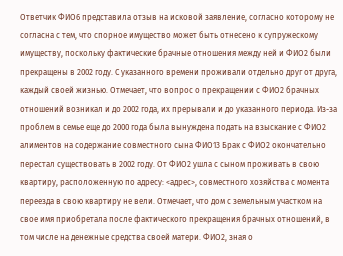Ответчик ФИО6 представила отзыв на исковой заявление, согласно которому не согласна с тем, что спорное имущество может быть отнесено к супружескому имуществу, поскольку фактические брачные отношения между ней и ФИО2 были прекращены в 2002 году. С указанного времени проживали отдельно друг от друга, каждый своей жизнью. Отмечает, что вопрос о прекращении с ФИО2 брачных отношений возникал и до 2002 года, их прерывали и до указанного периода. Из-за проблем в семье еще до 2000 года была вынуждена подать на взыскание с ФИО2 алиментов на содержание совместного сына ФИО13 Брак с ФИО2 окончательно перестал существовать в 2002 году. От ФИО2 ушла с сыном проживать в свою квартиру, расположенную по адресу: <адрес>, совместного хозяйства с момента переезда в свою квартиру не вели. Отмечает, что дом с земельным участком на свое имя приобретала после фактического прекращения брачных отношений, в том числе на денежные средства своей матери. ФИО2, зная о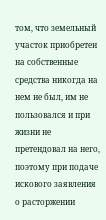том, что земельный участок приобретен на собственные средства никогда на нем не был, им не пользовался и при жизни не претендовал на него, поэтому при подаче искового заявления о расторжении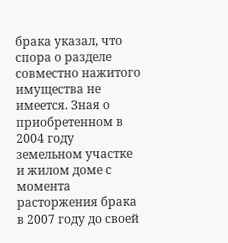брака указал, что спора о разделе совместно нажитого имущества не имеется. Зная о приобретенном в 2004 году земельном участке и жилом доме с момента расторжения брака в 2007 году до своей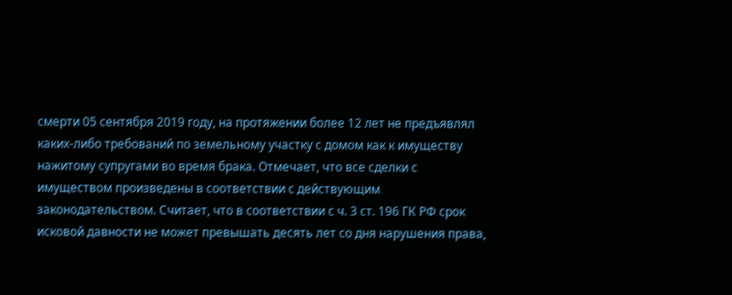смерти 05 сентября 2019 году, на протяжении более 12 лет не предъявлял каких-либо требований по земельному участку с домом как к имуществу нажитому супругами во время брака. Отмечает, что все сделки с имуществом произведены в соответствии с действующим законодательством. Считает, что в соответствии с ч. 3 ст. 196 ГК РФ срок исковой давности не может превышать десять лет со дня нарушения права,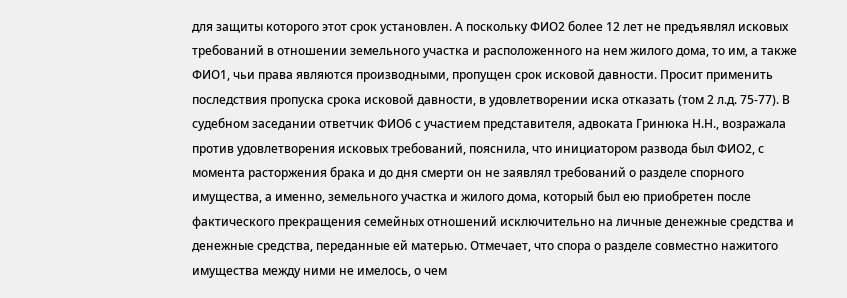для защиты которого этот срок установлен. А поскольку ФИО2 более 12 лет не предъявлял исковых требований в отношении земельного участка и расположенного на нем жилого дома, то им, а также ФИО1, чьи права являются производными, пропущен срок исковой давности. Просит применить последствия пропуска срока исковой давности, в удовлетворении иска отказать (том 2 л.д. 75-77). В судебном заседании ответчик ФИО6 с участием представителя, адвоката Гринюка Н.Н., возражала против удовлетворения исковых требований, пояснила, что инициатором развода был ФИО2, с момента расторжения брака и до дня смерти он не заявлял требований о разделе спорного имущества, а именно, земельного участка и жилого дома, который был ею приобретен после фактического прекращения семейных отношений исключительно на личные денежные средства и денежные средства, переданные ей матерью. Отмечает, что спора о разделе совместно нажитого имущества между ними не имелось, о чем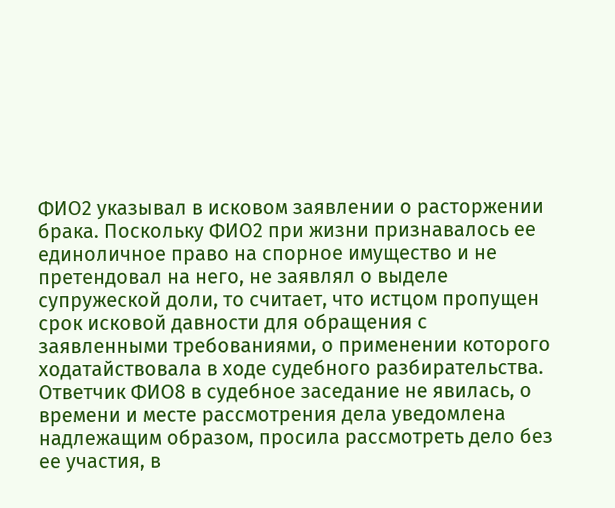ФИО2 указывал в исковом заявлении о расторжении брака. Поскольку ФИО2 при жизни признавалось ее единоличное право на спорное имущество и не претендовал на него, не заявлял о выделе супружеской доли, то считает, что истцом пропущен срок исковой давности для обращения с заявленными требованиями, о применении которого ходатайствовала в ходе судебного разбирательства. Ответчик ФИО8 в судебное заседание не явилась, о времени и месте рассмотрения дела уведомлена надлежащим образом, просила рассмотреть дело без ее участия, в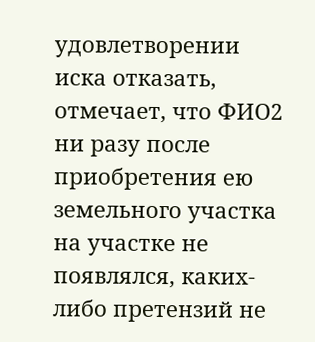удовлетворении иска отказать, отмечает, что ФИО2 ни разу после приобретения ею земельного участка на участке не появлялся, каких-либо претензий не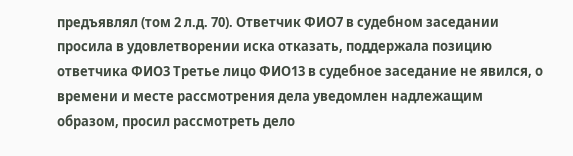предъявлял (том 2 л.д. 70). Ответчик ФИО7 в судебном заседании просила в удовлетворении иска отказать, поддержала позицию ответчика ФИО3 Третье лицо ФИО13 в судебное заседание не явился, о времени и месте рассмотрения дела уведомлен надлежащим образом, просил рассмотреть дело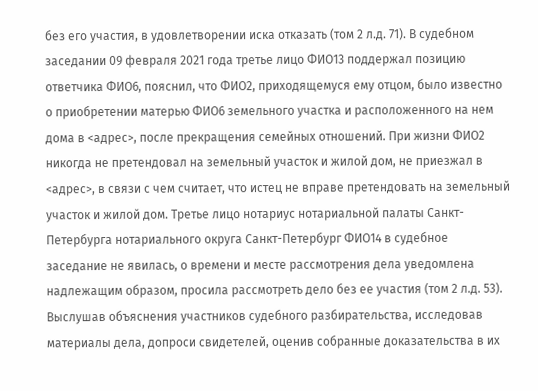без его участия, в удовлетворении иска отказать (том 2 л.д. 71). В судебном заседании 09 февраля 2021 года третье лицо ФИО13 поддержал позицию ответчика ФИО6, пояснил, что ФИО2, приходящемуся ему отцом, было известно о приобретении матерью ФИО6 земельного участка и расположенного на нем дома в <адрес>, после прекращения семейных отношений. При жизни ФИО2 никогда не претендовал на земельный участок и жилой дом, не приезжал в <адрес>, в связи с чем считает, что истец не вправе претендовать на земельный участок и жилой дом. Третье лицо нотариус нотариальной палаты Санкт-Петербурга нотариального округа Санкт-Петербург ФИО14 в судебное заседание не явилась, о времени и месте рассмотрения дела уведомлена надлежащим образом, просила рассмотреть дело без ее участия (том 2 л.д. 53). Выслушав объяснения участников судебного разбирательства, исследовав материалы дела, допроси свидетелей, оценив собранные доказательства в их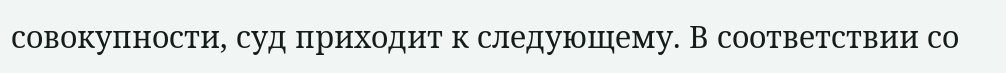совокупности, суд приходит к следующему. В соответствии со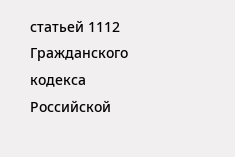статьей 1112 Гражданского кодекса Российской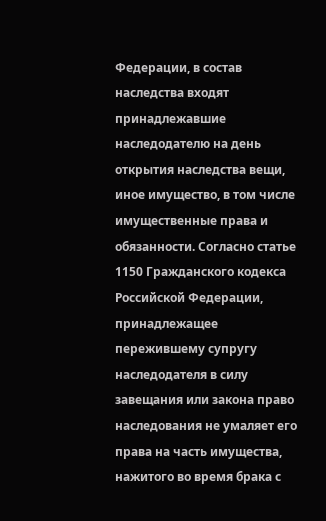Федерации, в состав наследства входят принадлежавшие наследодателю на день открытия наследства вещи, иное имущество, в том числе имущественные права и обязанности. Согласно статье 1150 Гражданского кодекса Российской Федерации, принадлежащее пережившему супругу наследодателя в силу завещания или закона право наследования не умаляет его права на часть имущества, нажитого во время брака с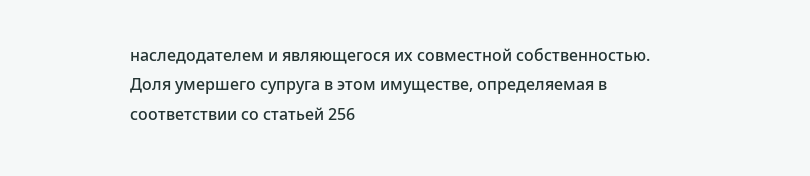наследодателем и являющегося их совместной собственностью. Доля умершего супруга в этом имуществе, определяемая в соответствии со статьей 256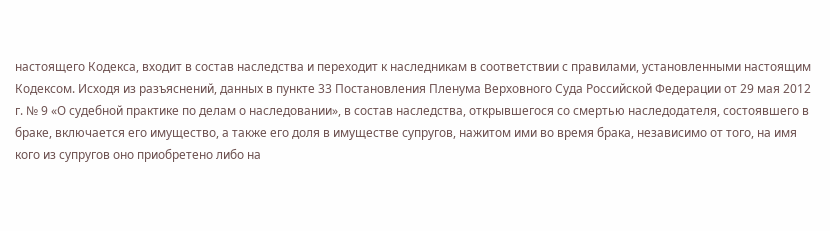настоящего Кодекса, входит в состав наследства и переходит к наследникам в соответствии с правилами, установленными настоящим Кодексом. Исходя из разъяснений, данных в пункте 33 Постановления Пленума Верховного Суда Российской Федерации от 29 мая 2012 г. № 9 «О судебной практике по делам о наследовании», в состав наследства, открывшегося со смертью наследодателя, состоявшего в браке, включается его имущество, а также его доля в имуществе супругов, нажитом ими во время брака, независимо от того, на имя кого из супругов оно приобретено либо на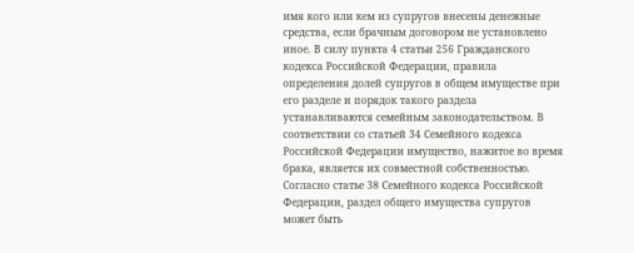имя кого или кем из супругов внесены денежные средства, если брачным договором не установлено иное. В силу пункта 4 статьи 256 Гражданского кодекса Российской Федерации, правила определения долей супругов в общем имуществе при его разделе и порядок такого раздела устанавливаются семейным законодательством. В соответствии со статьей 34 Семейного кодекса Российской Федерации имущество, нажитое во время брака, является их совместной собственностью. Согласно статье 38 Семейного кодекса Российской Федерации, раздел общего имущества супругов может быть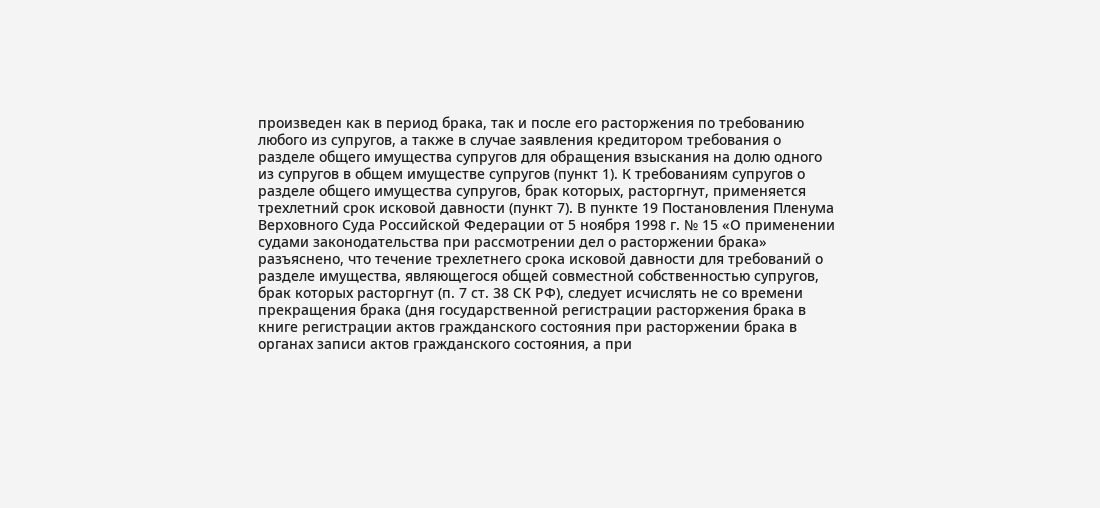произведен как в период брака, так и после его расторжения по требованию любого из супругов, а также в случае заявления кредитором требования о разделе общего имущества супругов для обращения взыскания на долю одного из супругов в общем имуществе супругов (пункт 1). К требованиям супругов о разделе общего имущества супругов, брак которых, расторгнут, применяется трехлетний срок исковой давности (пункт 7). В пункте 19 Постановления Пленума Верховного Суда Российской Федерации от 5 ноября 1998 г. № 15 «О применении судами законодательства при рассмотрении дел о расторжении брака» разъяснено, что течение трехлетнего срока исковой давности для требований о разделе имущества, являющегося общей совместной собственностью супругов, брак которых расторгнут (п. 7 ст. 38 СК РФ), следует исчислять не со времени прекращения брака (дня государственной регистрации расторжения брака в книге регистрации актов гражданского состояния при расторжении брака в органах записи актов гражданского состояния, а при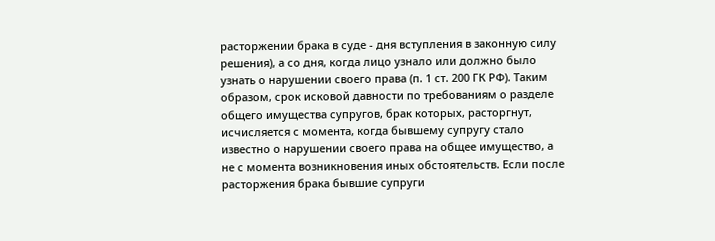расторжении брака в суде - дня вступления в законную силу решения), а со дня, когда лицо узнало или должно было узнать о нарушении своего права (п. 1 ст. 200 ГК РФ). Таким образом, срок исковой давности по требованиям о разделе общего имущества супругов, брак которых, расторгнут, исчисляется с момента, когда бывшему супругу стало известно о нарушении своего права на общее имущество, а не с момента возникновения иных обстоятельств. Если после расторжения брака бывшие супруги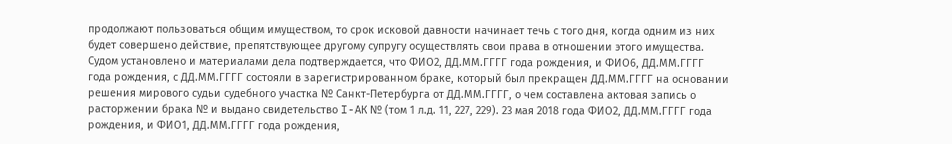продолжают пользоваться общим имуществом, то срок исковой давности начинает течь с того дня, когда одним из них будет совершено действие, препятствующее другому супругу осуществлять свои права в отношении этого имущества. Судом установлено и материалами дела подтверждается, что ФИО2, ДД.ММ.ГГГГ года рождения, и ФИО6, ДД.ММ.ГГГГ года рождения, с ДД.ММ.ГГГГ состояли в зарегистрированном браке, который был прекращен ДД.ММ.ГГГГ на основании решения мирового судьи судебного участка № Санкт-Петербурга от ДД.ММ.ГГГГ, о чем составлена актовая запись о расторжении брака № и выдано свидетельство I-АК № (том 1 л.д. 11, 227, 229). 23 мая 2018 года ФИО2, ДД.ММ.ГГГГ года рождения, и ФИО1, ДД.ММ.ГГГГ года рождения,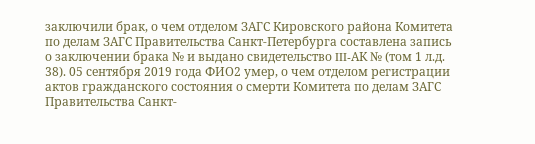заключили брак, о чем отделом ЗАГС Кировского района Комитета по делам ЗАГС Правительства Санкт-Петербурга составлена запись о заключении брака № и выдано свидетельство III-АК № (том 1 л.д. 38). 05 сентября 2019 года ФИО2 умер, о чем отделом регистрации актов гражданского состояния о смерти Комитета по делам ЗАГС Правительства Санкт-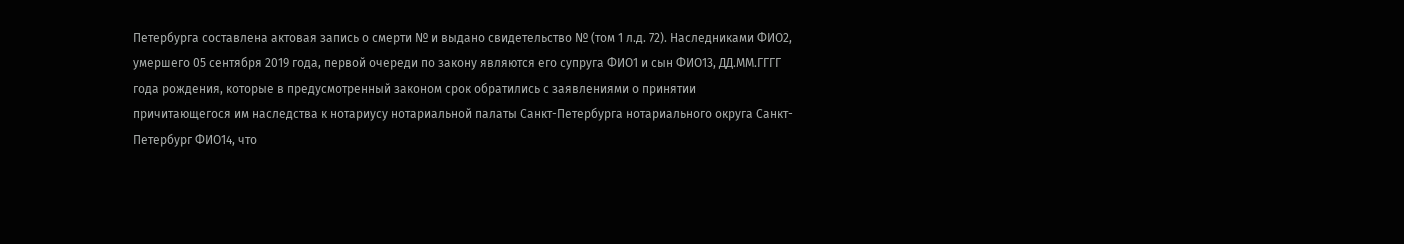Петербурга составлена актовая запись о смерти № и выдано свидетельство № (том 1 л.д. 72). Наследниками ФИО2, умершего 05 сентября 2019 года, первой очереди по закону являются его супруга ФИО1 и сын ФИО13, ДД.ММ.ГГГГ года рождения, которые в предусмотренный законом срок обратились с заявлениями о принятии причитающегося им наследства к нотариусу нотариальной палаты Санкт-Петербурга нотариального округа Санкт-Петербург ФИО14, что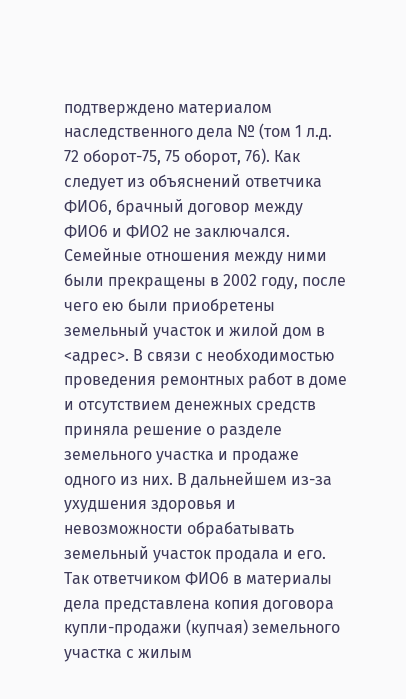подтверждено материалом наследственного дела № (том 1 л.д. 72 оборот-75, 75 оборот, 76). Как следует из объяснений ответчика ФИО6, брачный договор между ФИО6 и ФИО2 не заключался. Семейные отношения между ними были прекращены в 2002 году, после чего ею были приобретены земельный участок и жилой дом в <адрес>. В связи с необходимостью проведения ремонтных работ в доме и отсутствием денежных средств приняла решение о разделе земельного участка и продаже одного из них. В дальнейшем из-за ухудшения здоровья и невозможности обрабатывать земельный участок продала и его. Так ответчиком ФИО6 в материалы дела представлена копия договора купли-продажи (купчая) земельного участка с жилым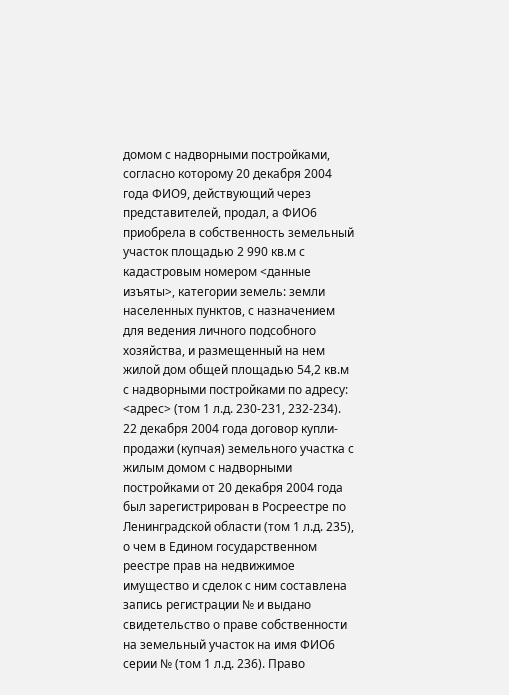домом с надворными постройками, согласно которому 20 декабря 2004 года ФИО9, действующий через представителей, продал, а ФИО6 приобрела в собственность земельный участок площадью 2 990 кв.м с кадастровым номером <данные изъяты>, категории земель: земли населенных пунктов, с назначением для ведения личного подсобного хозяйства, и размещенный на нем жилой дом общей площадью 54,2 кв.м с надворными постройками по адресу: <адрес> (том 1 л.д. 230-231, 232-234). 22 декабря 2004 года договор купли-продажи (купчая) земельного участка с жилым домом с надворными постройками от 20 декабря 2004 года был зарегистрирован в Росреестре по Ленинградской области (том 1 л.д. 235), о чем в Едином государственном реестре прав на недвижимое имущество и сделок с ним составлена запись регистрации № и выдано свидетельство о праве собственности на земельный участок на имя ФИО6 серии № (том 1 л.д. 236). Право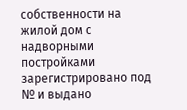собственности на жилой дом с надворными постройками зарегистрировано под № и выдано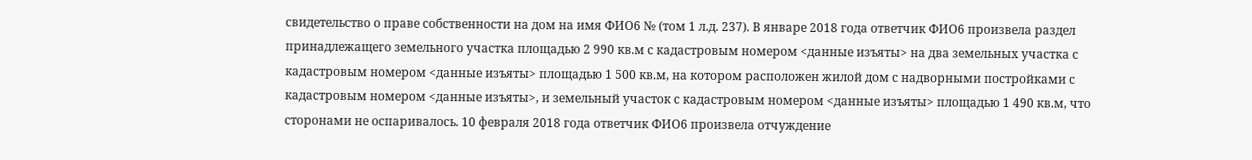свидетельство о праве собственности на дом на имя ФИО6 № (том 1 л.д. 237). В январе 2018 года ответчик ФИО6 произвела раздел принадлежащего земельного участка площадью 2 990 кв.м с кадастровым номером <данные изъяты> на два земельных участка с кадастровым номером <данные изъяты> площадью 1 500 кв.м, на котором расположен жилой дом с надворными постройками с кадастровым номером <данные изъяты>, и земельный участок с кадастровым номером <данные изъяты> площадью 1 490 кв.м, что сторонами не оспаривалось. 10 февраля 2018 года ответчик ФИО6 произвела отчуждение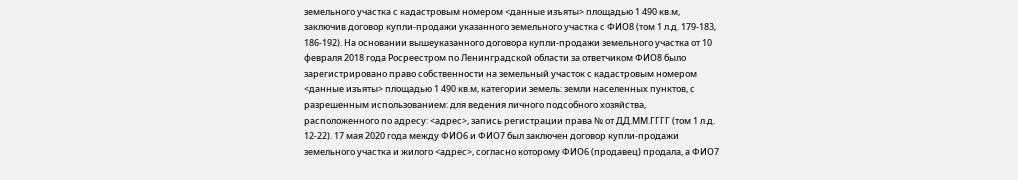земельного участка с кадастровым номером <данные изъяты> площадью 1 490 кв.м, заключив договор купли-продажи указанного земельного участка с ФИО8 (том 1 л.д. 179-183, 186-192). На основании вышеуказанного договора купли-продажи земельного участка от 10 февраля 2018 года Росреестром по Ленинградской области за ответчиком ФИО8 было зарегистрировано право собственности на земельный участок с кадастровым номером <данные изъяты> площадью 1 490 кв.м, категории земель: земли населенных пунктов, с разрешенным использованием: для ведения личного подсобного хозяйства, расположенного по адресу: <адрес>, запись регистрации права № от ДД.ММ.ГГГГ (том 1 л.д. 12-22). 17 мая 2020 года между ФИО6 и ФИО7 был заключен договор купли-продажи земельного участка и жилого <адрес>, согласно которому ФИО6 (продавец) продала, а ФИО7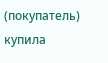(покупатель) купила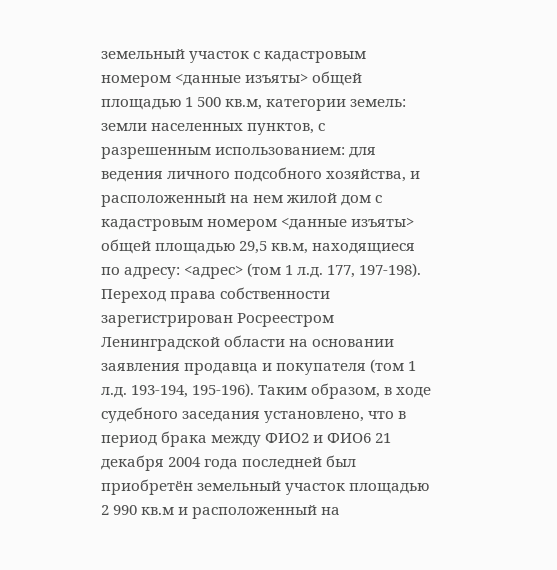земельный участок с кадастровым номером <данные изъяты> общей площадью 1 500 кв.м, категории земель: земли населенных пунктов, с разрешенным использованием: для ведения личного подсобного хозяйства, и расположенный на нем жилой дом с кадастровым номером <данные изъяты> общей площадью 29,5 кв.м, находящиеся по адресу: <адрес> (том 1 л.д. 177, 197-198). Переход права собственности зарегистрирован Росреестром Ленинградской области на основании заявления продавца и покупателя (том 1 л.д. 193-194, 195-196). Таким образом, в ходе судебного заседания установлено, что в период брака между ФИО2 и ФИО6 21 декабря 2004 года последней был приобретён земельный участок площадью 2 990 кв.м и расположенный на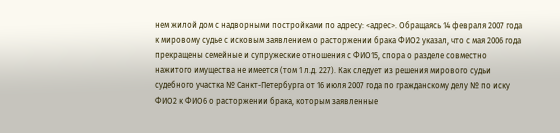нем жилой дом с надворными постройками по адресу: <адрес>. Обращаясь 14 февраля 2007 года к мировому судье с исковым заявлением о расторжении брака ФИО2 указал, что с мая 2006 года прекращены семейные и супружеские отношения с ФИО15, спора о разделе совместно нажитого имущества не имеется (том 1 л.д. 227). Как следует из решения мирового судьи судебного участка № Санкт-Петербурга от 16 июля 2007 года по гражданскому делу № по иску ФИО2 к ФИО6 о расторжении брака, которым заявленные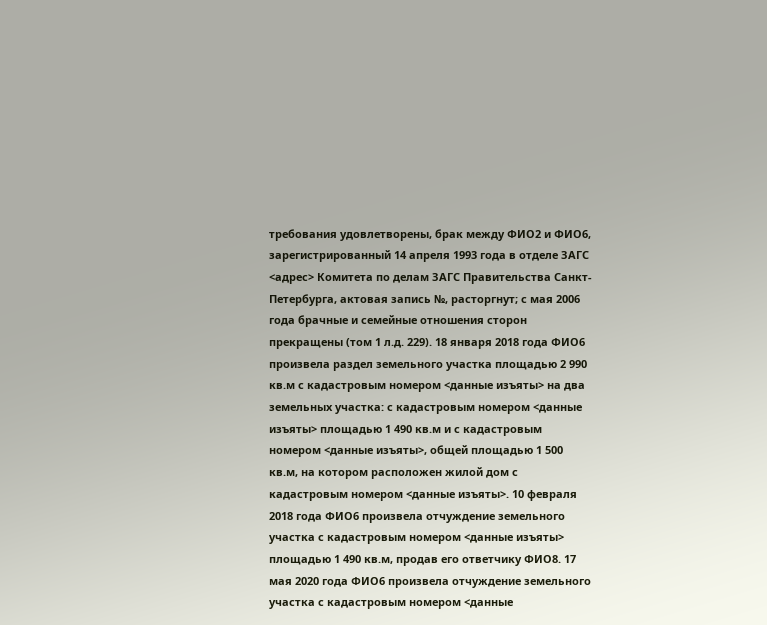требования удовлетворены, брак между ФИО2 и ФИО6, зарегистрированный 14 апреля 1993 года в отделе ЗАГС <адрес> Комитета по делам ЗАГС Правительства Санкт-Петербурга, актовая запись №, расторгнут; с мая 2006 года брачные и семейные отношения сторон прекращены (том 1 л.д. 229). 18 января 2018 года ФИО6 произвела раздел земельного участка площадью 2 990 кв.м с кадастровым номером <данные изъяты> на два земельных участка: с кадастровым номером <данные изъяты> площадью 1 490 кв.м и с кадастровым номером <данные изъяты>, общей площадью 1 500 кв.м, на котором расположен жилой дом с кадастровым номером <данные изъяты>. 10 февраля 2018 года ФИО6 произвела отчуждение земельного участка с кадастровым номером <данные изъяты> площадью 1 490 кв.м, продав его ответчику ФИО8. 17 мая 2020 года ФИО6 произвела отчуждение земельного участка с кадастровым номером <данные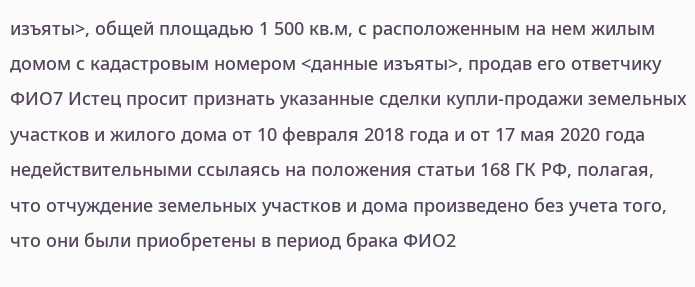изъяты>, общей площадью 1 500 кв.м, с расположенным на нем жилым домом с кадастровым номером <данные изъяты>, продав его ответчику ФИО7 Истец просит признать указанные сделки купли-продажи земельных участков и жилого дома от 10 февраля 2018 года и от 17 мая 2020 года недействительными ссылаясь на положения статьи 168 ГК РФ, полагая, что отчуждение земельных участков и дома произведено без учета того, что они были приобретены в период брака ФИО2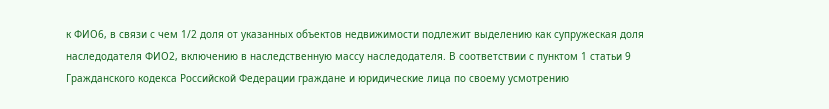к ФИО6, в связи с чем 1/2 доля от указанных объектов недвижимости подлежит выделению как супружеская доля наследодателя ФИО2, включению в наследственную массу наследодателя. В соответствии с пунктом 1 статьи 9 Гражданского кодекса Российской Федерации граждане и юридические лица по своему усмотрению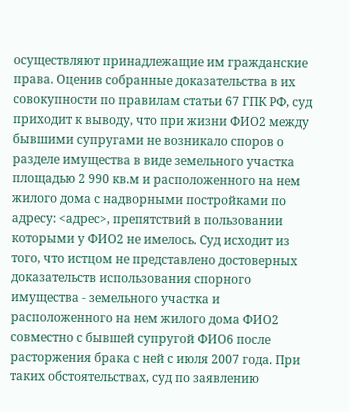осуществляют принадлежащие им гражданские права. Оценив собранные доказательства в их совокупности по правилам статьи 67 ГПК РФ, суд приходит к выводу, что при жизни ФИО2 между бывшими супругами не возникало споров о разделе имущества в виде земельного участка площадью 2 990 кв.м и расположенного на нем жилого дома с надворными постройками по адресу: <адрес>, препятствий в пользовании которыми у ФИО2 не имелось. Суд исходит из того, что истцом не представлено достоверных доказательств использования спорного имущества - земельного участка и расположенного на нем жилого дома ФИО2 совместно с бывшей супругой ФИО6 после расторжения брака с ней с июля 2007 года. При таких обстоятельствах, суд по заявлению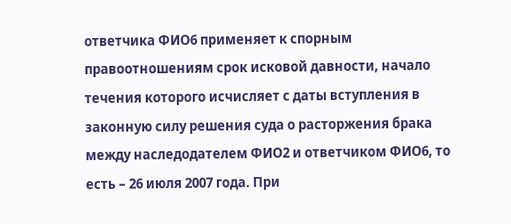ответчика ФИО6 применяет к спорным правоотношениям срок исковой давности, начало течения которого исчисляет с даты вступления в законную силу решения суда о расторжения брака между наследодателем ФИО2 и ответчиком ФИО6, то есть – 26 июля 2007 года. При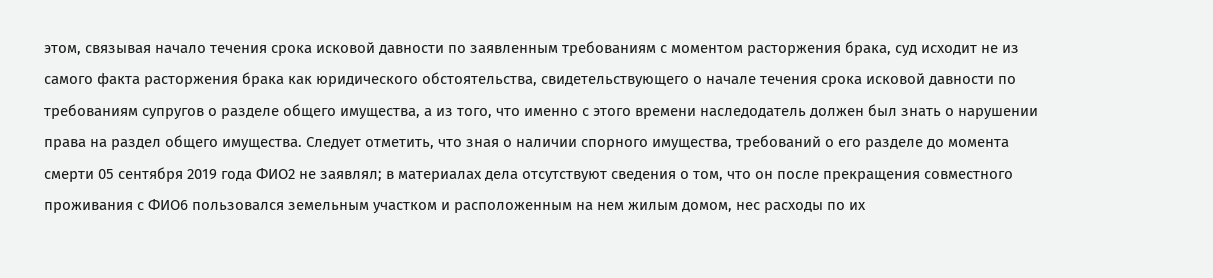этом, связывая начало течения срока исковой давности по заявленным требованиям с моментом расторжения брака, суд исходит не из самого факта расторжения брака как юридического обстоятельства, свидетельствующего о начале течения срока исковой давности по требованиям супругов о разделе общего имущества, а из того, что именно с этого времени наследодатель должен был знать о нарушении права на раздел общего имущества. Следует отметить, что зная о наличии спорного имущества, требований о его разделе до момента смерти 05 сентября 2019 года ФИО2 не заявлял; в материалах дела отсутствуют сведения о том, что он после прекращения совместного проживания с ФИО6 пользовался земельным участком и расположенным на нем жилым домом, нес расходы по их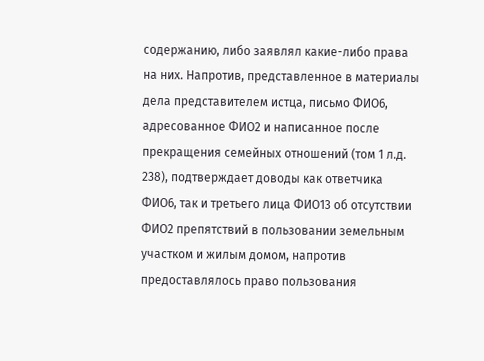содержанию, либо заявлял какие-либо права на них. Напротив, представленное в материалы дела представителем истца, письмо ФИО6, адресованное ФИО2 и написанное после прекращения семейных отношений (том 1 л.д. 238), подтверждает доводы как ответчика ФИО6, так и третьего лица ФИО13 об отсутствии ФИО2 препятствий в пользовании земельным участком и жилым домом, напротив предоставлялось право пользования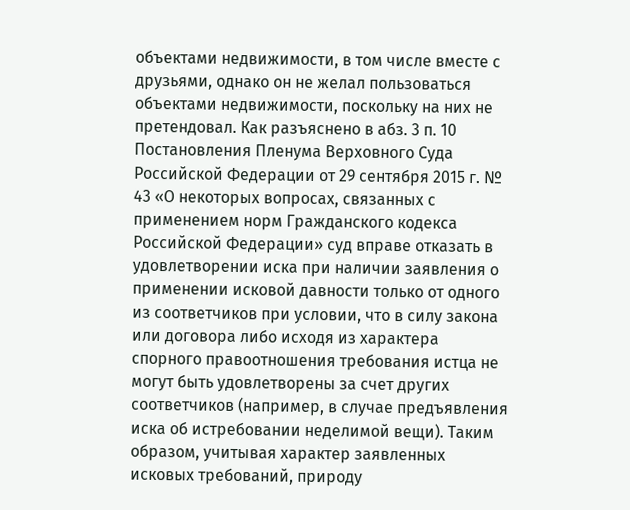объектами недвижимости, в том числе вместе с друзьями, однако он не желал пользоваться объектами недвижимости, поскольку на них не претендовал. Как разъяснено в абз. 3 п. 10 Постановления Пленума Верховного Суда Российской Федерации от 29 сентября 2015 г. № 43 «О некоторых вопросах, связанных с применением норм Гражданского кодекса Российской Федерации» суд вправе отказать в удовлетворении иска при наличии заявления о применении исковой давности только от одного из соответчиков при условии, что в силу закона или договора либо исходя из характера спорного правоотношения требования истца не могут быть удовлетворены за счет других соответчиков (например, в случае предъявления иска об истребовании неделимой вещи). Таким образом, учитывая характер заявленных исковых требований, природу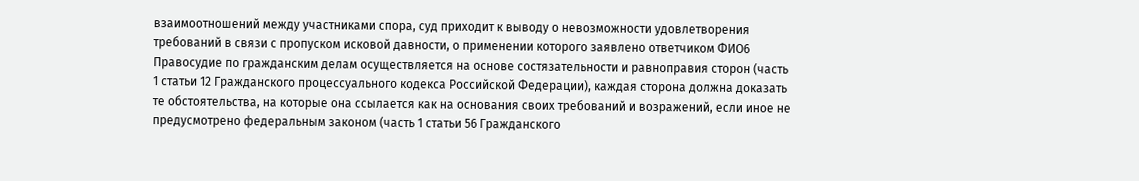взаимоотношений между участниками спора, суд приходит к выводу о невозможности удовлетворения требований в связи с пропуском исковой давности, о применении которого заявлено ответчиком ФИО6 Правосудие по гражданским делам осуществляется на основе состязательности и равноправия сторон (часть 1 статьи 12 Гражданского процессуального кодекса Российской Федерации), каждая сторона должна доказать те обстоятельства, на которые она ссылается как на основания своих требований и возражений, если иное не предусмотрено федеральным законом (часть 1 статьи 56 Гражданского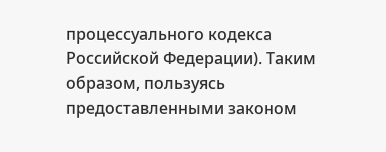процессуального кодекса Российской Федерации). Таким образом, пользуясь предоставленными законом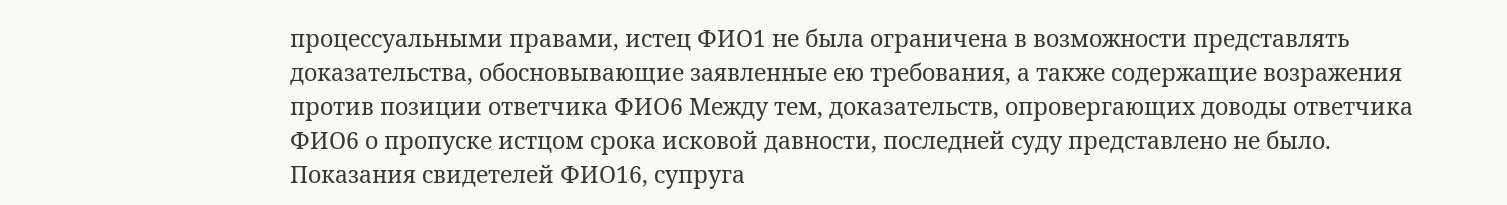процессуальными правами, истец ФИО1 не была ограничена в возможности представлять доказательства, обосновывающие заявленные ею требования, а также содержащие возражения против позиции ответчика ФИО6 Между тем, доказательств, опровергающих доводы ответчика ФИО6 о пропуске истцом срока исковой давности, последней суду представлено не было. Показания свидетелей ФИО16, супруга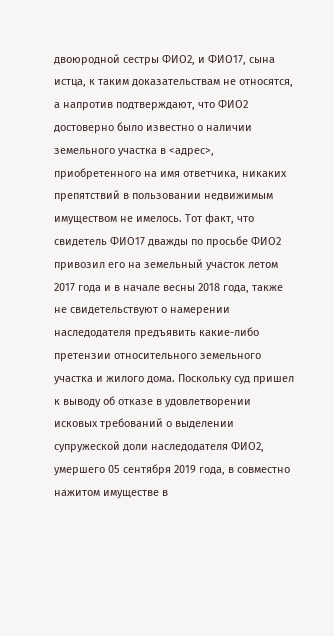двоюродной сестры ФИО2, и ФИО17, сына истца, к таким доказательствам не относятся, а напротив подтверждают, что ФИО2 достоверно было известно о наличии земельного участка в <адрес>, приобретенного на имя ответчика, никаких препятствий в пользовании недвижимым имуществом не имелось. Тот факт, что свидетель ФИО17 дважды по просьбе ФИО2 привозил его на земельный участок летом 2017 года и в начале весны 2018 года, также не свидетельствуют о намерении наследодателя предъявить какие-либо претензии относительного земельного участка и жилого дома. Поскольку суд пришел к выводу об отказе в удовлетворении исковых требований о выделении супружеской доли наследодателя ФИО2, умершего 05 сентября 2019 года, в совместно нажитом имуществе в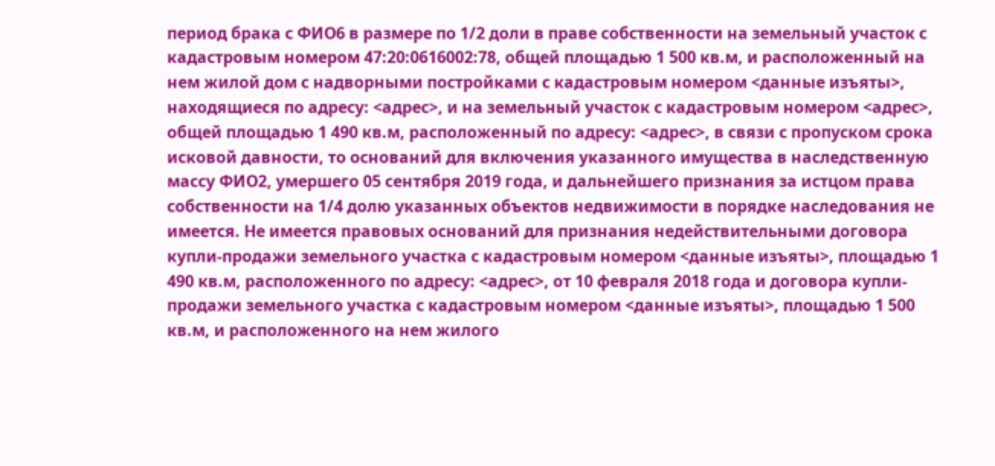период брака с ФИО6 в размере по 1/2 доли в праве собственности на земельный участок с кадастровым номером 47:20:0616002:78, общей площадью 1 500 кв.м, и расположенный на нем жилой дом с надворными постройками с кадастровым номером <данные изъяты>, находящиеся по адресу: <адрес>, и на земельный участок с кадастровым номером <адрес>, общей площадью 1 490 кв.м, расположенный по адресу: <адрес>, в связи с пропуском срока исковой давности, то оснований для включения указанного имущества в наследственную массу ФИО2, умершего 05 сентября 2019 года, и дальнейшего признания за истцом права собственности на 1/4 долю указанных объектов недвижимости в порядке наследования не имеется. Не имеется правовых оснований для признания недействительными договора купли-продажи земельного участка с кадастровым номером <данные изъяты>, площадью 1 490 кв.м, расположенного по адресу: <адрес>, от 10 февраля 2018 года и договора купли-продажи земельного участка с кадастровым номером <данные изъяты>, площадью 1 500 кв.м, и расположенного на нем жилого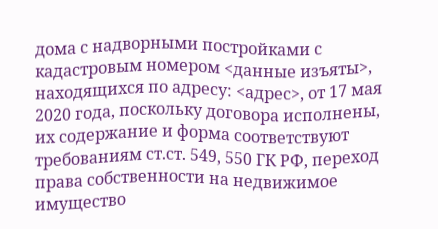дома с надворными постройками с кадастровым номером <данные изъяты>, находящихся по адресу: <адрес>, от 17 мая 2020 года, поскольку договора исполнены, их содержание и форма соответствуют требованиям ст.ст. 549, 550 ГК РФ, переход права собственности на недвижимое имущество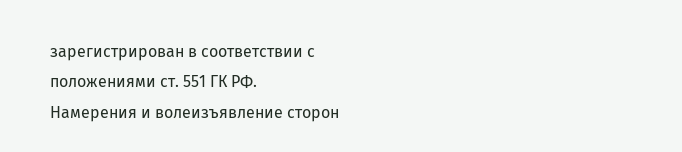зарегистрирован в соответствии с положениями ст. 551 ГК РФ. Намерения и волеизъявление сторон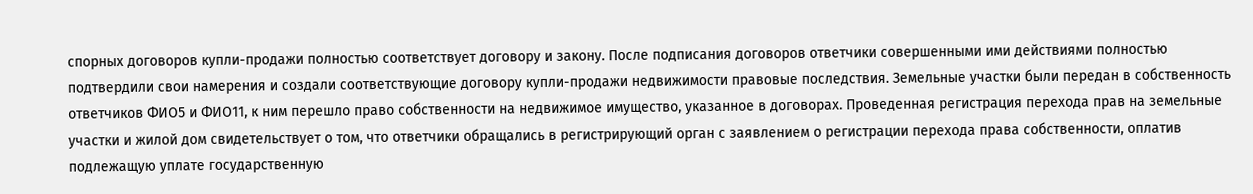спорных договоров купли-продажи полностью соответствует договору и закону. После подписания договоров ответчики совершенными ими действиями полностью подтвердили свои намерения и создали соответствующие договору купли-продажи недвижимости правовые последствия. Земельные участки были передан в собственность ответчиков ФИО5 и ФИО11, к ним перешло право собственности на недвижимое имущество, указанное в договорах. Проведенная регистрация перехода прав на земельные участки и жилой дом свидетельствует о том, что ответчики обращались в регистрирующий орган с заявлением о регистрации перехода права собственности, оплатив подлежащую уплате государственную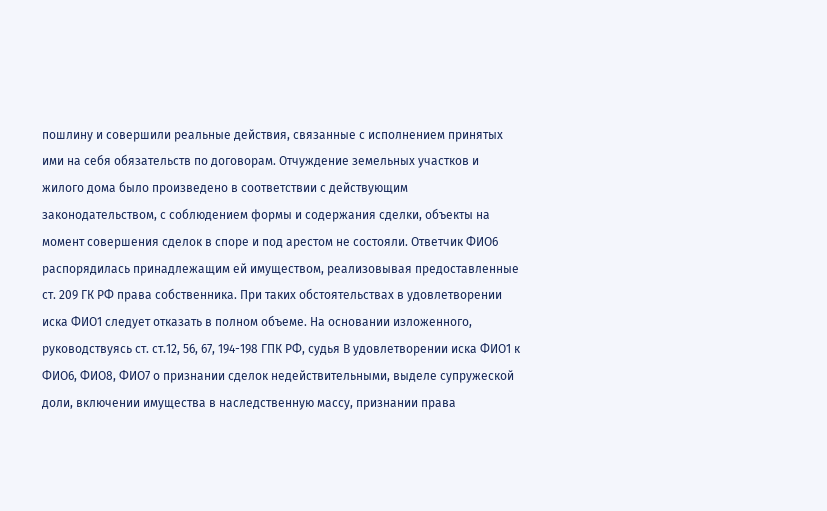пошлину и совершили реальные действия, связанные с исполнением принятых ими на себя обязательств по договорам. Отчуждение земельных участков и жилого дома было произведено в соответствии с действующим законодательством, с соблюдением формы и содержания сделки, объекты на момент совершения сделок в споре и под арестом не состояли. Ответчик ФИО6 распорядилась принадлежащим ей имуществом, реализовывая предоставленные ст. 209 ГК РФ права собственника. При таких обстоятельствах в удовлетворении иска ФИО1 следует отказать в полном объеме. На основании изложенного, руководствуясь ст. ст.12, 56, 67, 194-198 ГПК РФ, судья В удовлетворении иска ФИО1 к ФИО6, ФИО8, ФИО7 о признании сделок недействительными, выделе супружеской доли, включении имущества в наследственную массу, признании права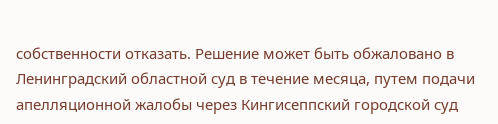собственности отказать. Решение может быть обжаловано в Ленинградский областной суд в течение месяца, путем подачи апелляционной жалобы через Кингисеппский городской суд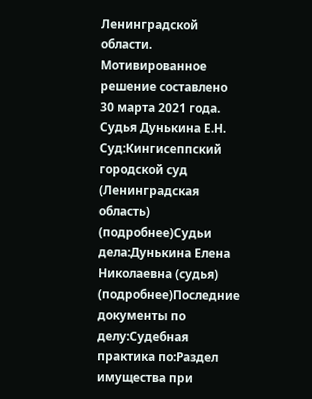Ленинградской области. Мотивированное решение составлено 30 марта 2021 года. Судья Дунькина Е.Н. Суд:Кингисеппский городской суд (Ленинградская область) (подробнее)Судьи дела:Дунькина Елена Николаевна (судья) (подробнее)Последние документы по делу:Судебная практика по:Раздел имущества при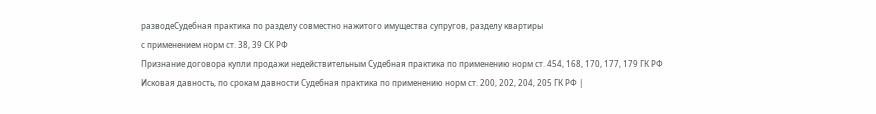разводеСудебная практика по разделу совместно нажитого имущества супругов, разделу квартиры
с применением норм ст. 38, 39 СК РФ
Признание договора купли продажи недействительным Судебная практика по применению норм ст. 454, 168, 170, 177, 179 ГК РФ
Исковая давность, по срокам давности Судебная практика по применению норм ст. 200, 202, 204, 205 ГК РФ |